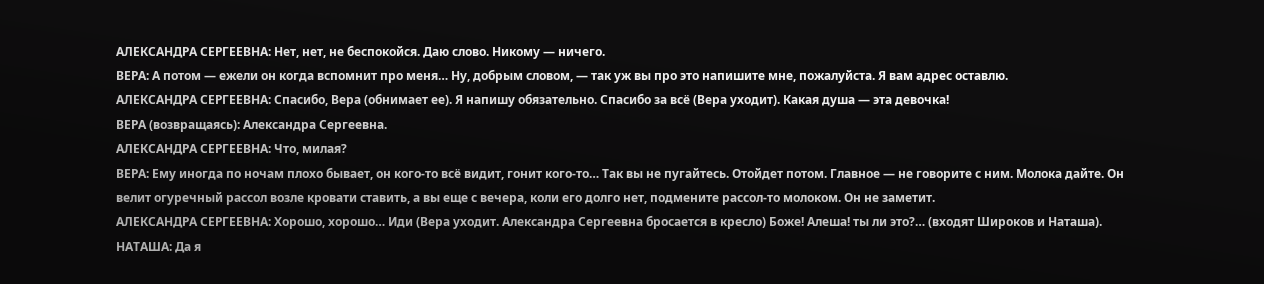АЛЕКСАНДРА СЕРГЕЕВНА: Нет, нет, не беспокойся. Даю слово. Никому — ничего.
ВЕРА: А потом — ежели он когда вспомнит про меня… Ну, добрым словом, — так уж вы про это напишите мне, пожалуйста. Я вам адрес оставлю.
АЛЕКСАНДРА СЕРГЕЕВНА: Спасибо, Вера (обнимает ее). Я напишу обязательно. Спасибо за всё (Вера уходит). Какая душа — эта девочка!
ВЕРА (возвращаясь): Александра Сергеевна.
АЛЕКСАНДРА СЕРГЕЕВНА: Что, милая?
ВЕРА: Ему иногда по ночам плохо бывает, он кого-то всё видит, гонит кого-то… Так вы не пугайтесь. Отойдет потом. Главное — не говорите с ним. Молока дайте. Он велит огуречный рассол возле кровати ставить, а вы еще с вечера, коли его долго нет, подмените рассол-то молоком. Он не заметит.
АЛЕКСАНДРА СЕРГЕЕВНА: Хорошо, хорошо… Иди (Вера уходит. Александра Сергеевна бросается в кресло) Боже! Алеша! ты ли это?… (входят Широков и Наташа).
НАТАША: Да я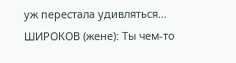уж перестала удивляться…
ШИРОКОВ (жене): Ты чем-то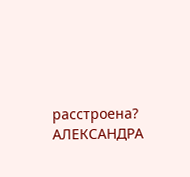расстроена?
АЛЕКСАНДРА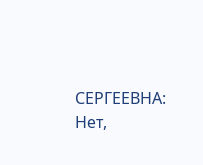СЕРГЕЕВНА: Нет,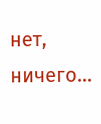нет, ничего…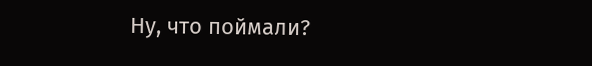Ну, что поймали?